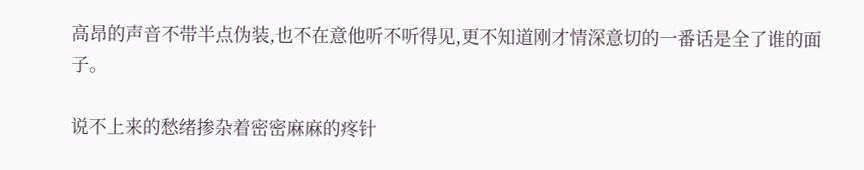高昂的声音不带半点伪装,也不在意他听不听得见,更不知道刚才情深意切的一番话是全了谁的面子。

说不上来的愁绪掺杂着密密麻麻的疼针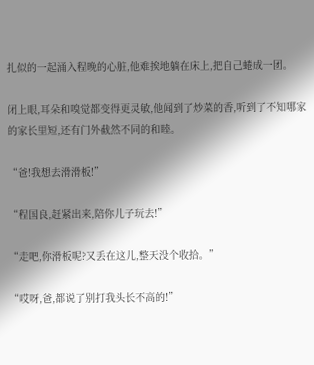扎似的一起涌入程晚的心脏,他难挨地躺在床上,把自己蜷成一团。

闭上眼,耳朵和嗅觉都变得更灵敏,他闻到了炒菜的香,听到了不知哪家的家长里短,还有门外截然不同的和睦。

“爸!我想去滑滑板!”

“程国良,赶紧出来,陪你儿子玩去!”

“走吧,你滑板呢?又丢在这儿,整天没个收拾。”

“哎呀,爸,都说了别打我头长不高的!”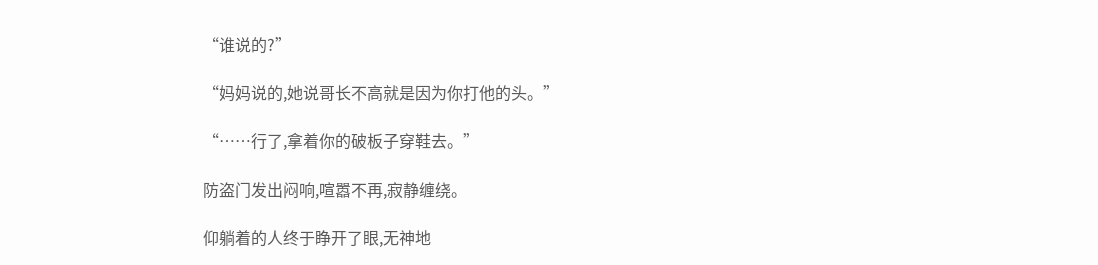“谁说的?”

“妈妈说的,她说哥长不高就是因为你打他的头。”

“……行了,拿着你的破板子穿鞋去。”

防盗门发出闷响,喧嚣不再,寂静缠绕。

仰躺着的人终于睁开了眼,无神地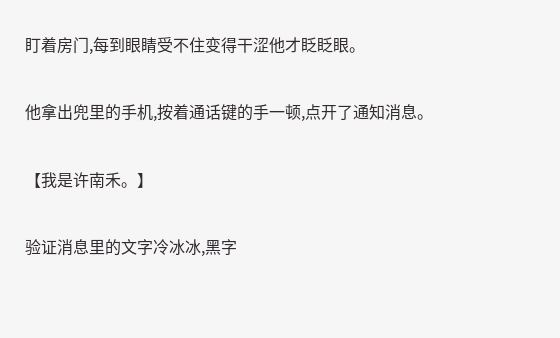盯着房门,每到眼睛受不住变得干涩他才眨眨眼。

他拿出兜里的手机,按着通话键的手一顿,点开了通知消息。

【我是许南禾。】

验证消息里的文字冷冰冰,黑字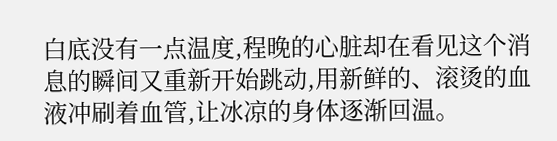白底没有一点温度,程晚的心脏却在看见这个消息的瞬间又重新开始跳动,用新鲜的、滚烫的血液冲刷着血管,让冰凉的身体逐渐回温。